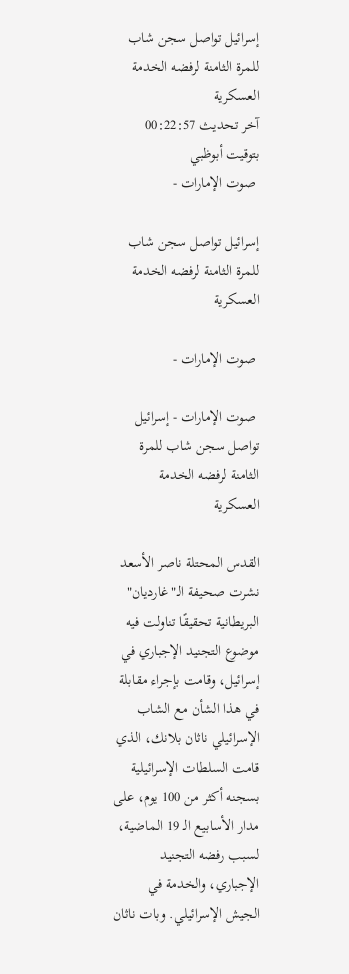إسرائيل تواصل سجن شاب للمرة الثامنة لرفضه الخدمة العسكرية
آخر تحديث 00:22:57 بتوقيت أبوظبي
 صوت الإمارات -

إسرائيل تواصل سجن شاب للمرة الثامنة لرفضه الخدمة العسكرية

 صوت الإمارات -

 صوت الإمارات - إسرائيل تواصل سجن شاب للمرة الثامنة لرفضه الخدمة العسكرية

القدس المحتلة ناصر الأسعد
نشرت صحيفة الـ"غارديان" البريطانية تحقيقًا تناولت فيه موضوع التجنيد الإجباري في إسرائيل، وقامت بإجراء مقابلة في هذا الشأن مع الشاب الإسرائيلي ناثان بلانك، الذي قامت السلطات الإسرائيلية بسجنه أكثر من 100 يوم، على مدار الأسابيع الـ 19 الماضية، لسبب رفضه التجنيد الإجباري، والخدمة في الجيش الإسرائيلي. وبات ناثان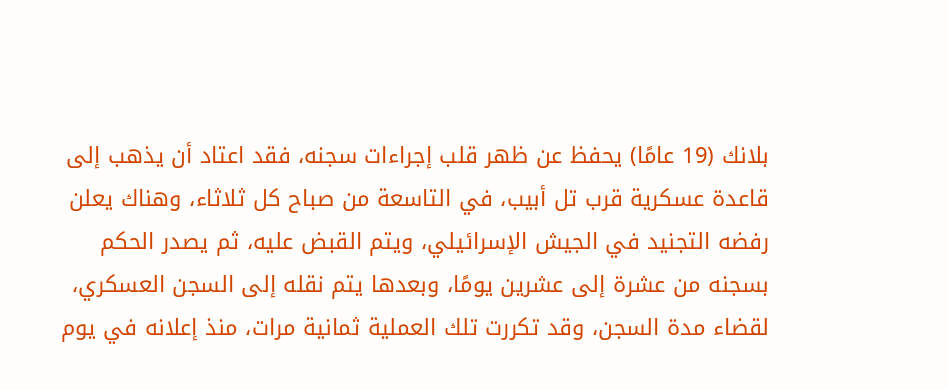بلانك (19 عامًا) يحفظ عن ظهر قلب إجراءات سجنه، فقد اعتاد أن يذهب إلى قاعدة عسكرية قرب تل أبيب، في التاسعة من صباح كل ثلاثاء، وهناك يعلن رفضه التجنيد في الجيش الإسرائيلي، ويتم القبض عليه، ثم يصدر الحكم بسجنه من عشرة إلى عشرين يومًا، وبعدها يتم نقله إلى السجن العسكري، لقضاء مدة السجن، وقد تكررت تلك العملية ثمانية مرات، منذ إعلانه في يوم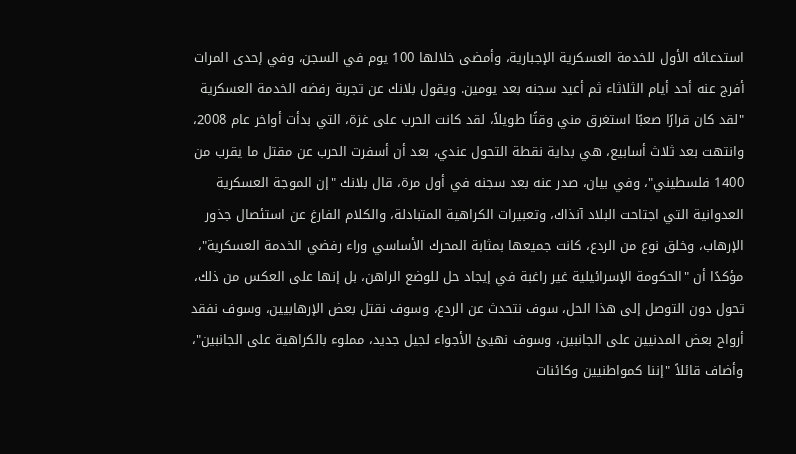استدعائه الأول للخدمة العسكرية الإجبارية، وأمضى خلالها 100 يوم في السجن، وفي إحدى المرات أفرج عنه أحد أيام الثلاثاء ثم أعيد سجنه بعد يومين. ويقول بلانك عن تجربة رفضه الخدمة العسكرية "لقد كان قرارًا صعبًا استغرق مني وقتًا طويلاً، لقد كانت الحرب على غزة، التي بدأت أواخر عام 2008، وانتهت بعد ثلاث أسابيع، هي بداية نقطة التحول عندي، بعد أن أسفرت الحرب عن مقتل ما يقرب من 1400 فلسطيني"، وفي بيان، صدر عنه بعد سجنه في أول مرة، قال بلانك "إن الموجة العسكرية العدوانية التي اجتاحت البلاد آنذاك، وتعبيرات الكراهية المتبادلة، والكلام الفارغ عن استئصال جذور الإرهاب، وخلق نوع من الردع، كانت جميعها بمثابة المحرك الأساسي وراء رفضي الخدمة العسكرية"، مؤكدًا أن "الحكومة الإسرائيلية غير راغبة في إيجاد حل للوضع الراهن، بل إنها على العكس من ذلك، تحول دون التوصل إلى هذا الحل، سوف نتحدث عن الردع، وسوف نقتل بعض الإرهابيين، وسوف نفقد أرواح بعض المدنيين على الجانبين، وسوف نهيئ الأجواء لجيل جديد، مملوء بالكراهية على الجانبين"، وأضاف قائلاً "إننا كمواطنيين وكائنات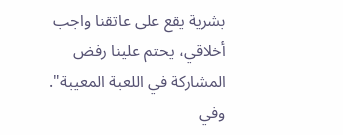بشرية يقع على عاتقنا واجب أخلاقي، يحتم علينا رفض المشاركة في اللعبة المعيبة". وفي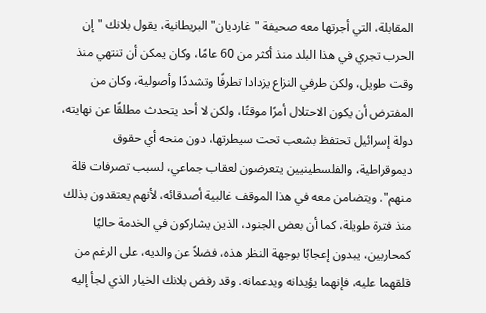المقابلة، التي أجرتها معه صحيفة "غارديان" البريطانية، يقول بلانك "إن الحرب تجري في هذا البلد منذ أكثر من 60 عامًا، وكان يمكن أن تنتهي منذ وقت طويل، ولكن طرفي النزاع يزدادا تطرفًا وتشددًا وأصولية، وكان من المفترض أن يكون الاحتلال أمرًا موقتًا، ولكن لا أحد يتحدث مطلقًا عن نهايته، دولة إسرائيل تحتفظ بشعب تحت سيطرتها، دون منحه أي حقوق ديموقراطية، والفلسطينيين يتعرضون لعقاب جماعي، لسبب تصرفات قلة منهم". ويتضامن معه في هذا الموقف غالبية أصدقائه، لأنهم يعتقدون بذلك منذ فترة طويلة، كما أن بعض الجنود، الذين يشاركون في الخدمة حاليًا كمحاربين، يبدون إعجابًا بوجهة النظر هذه، فضلاً عن والديه، على الرغم من قلقهما عليه، فإنهما يؤيدانه ويدعمانه. وقد رفض بلانك الخيار الذي لجأ إليه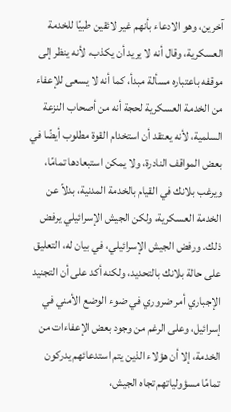آخرين، وهو الادعاء بأنهم غير لائقين طبيًا للخدمة العسكرية، وقال أنه لا يريد أن يكذب، لأنه ينظر إلى موقفه باعتباره مسألة مبدأ، كما أنه لا يسعى للإعفاء من الخدمة العسكرية لحجة أنه من أصحاب النزعة السلمية، لأنه يعتقد أن استخدام القوة مطلوب أيضًا في بعض المواقف النادرة، ولا يمكن استبعادها تمامًا، ويرغب بلانك في القيام بالخدمة المدنية، بدلاً عن الخدمة العسكرية، ولكن الجيش الإسرائيلي يرفض ذلك. ورفض الجيش الإسرائيلي، في بيان له، التعليق على حالة بلانك بالتحديد، ولكنه أكد على أن التجنيد الإجباري أمر ضروري في ضوء الوضع الأمني في إسرائيل، وعلى الرغم من وجود بعض الإعفاءات من الخدمة، إلا أن هؤلاء الذين يتم استدعائهم يدركون تمامًا مسؤولياتهم تجاه الجيش،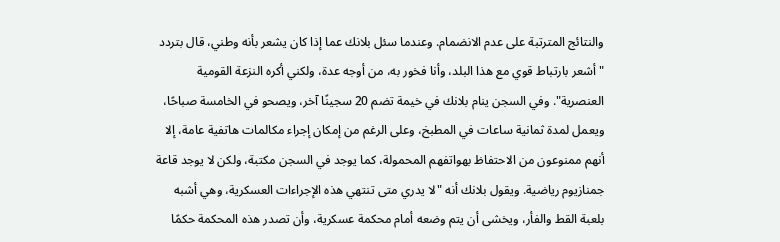والنتائج المترتبة على عدم الانضمام. وعندما سئل بلانك عما إذا كان يشعر بأنه وطني، قال بتردد "أشعر بارتباط قوي مع هذا البلد، وأنا فخور به، من أوجه عدة، ولكني أكره النزعة القومية العنصرية". وفي السجن ينام بلانك في خيمة تضم 20 سجينًا آخر، ويصحو في الخامسة صباحًا، ويعمل لمدة ثمانية ساعات في المطبخ، وعلى الرغم من إمكان إجراء مكالمات هاتفية عامة، إلا أنهم ممنوعون من الاحتفاظ بهواتفهم المحمولة، كما يوجد في السجن مكتبة، ولكن لا يوجد قاعة جمنازيوم رياضية. ويقول بلانك أنه "لا يدري متى تنتهي هذه الإجراءات العسكرية، وهي أشبه بلعبة القط والفأر، ويخشى أن يتم وضعه أمام محكمة عسكرية، وأن تصدر هذه المحكمة حكمًا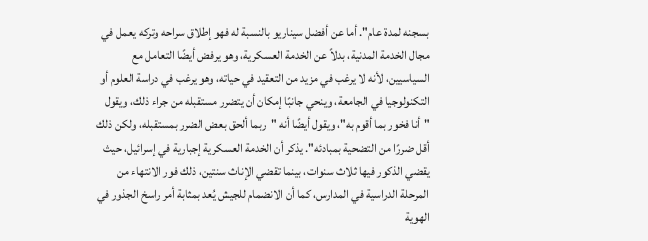بسجنه لمدة عام". أما عن أفضل سيناريو بالنسبة له فهو إطلاق سراحه وتركه يعمل في مجال الخدمة المدنية، بدلاً عن الخدمة العسكرية، وهو يرفض أيضًا التعامل مع السياسيين، لأنه لا يرغب في مزيد من التعقيد في حياته، وهو يرغب في دراسة العلوم أو التكنولوجيا في الجامعة، وينحي جانبًا إمكان أن يتضرر مستقبله من جراء ذلك، ويقول "أنا فخور بما أقوم به"، ويقول أيضًا أنه "ربما ألحق بعض الضرر بمستقبله، ولكن ذلك أقل ضررًا من التضحية بمبادئه". يذكر أن الخدمة العسكرية إجبارية في إسرائيل، حيث يقضي الذكور فيها ثلاث سنوات، بينما تقضي الإناث سنتين، ذلك فور الانتهاء من المرحلة الدراسية في المدارس، كما أن الانضمام للجيش يُعد بمثابة أمر راسخ الجذور في الهوية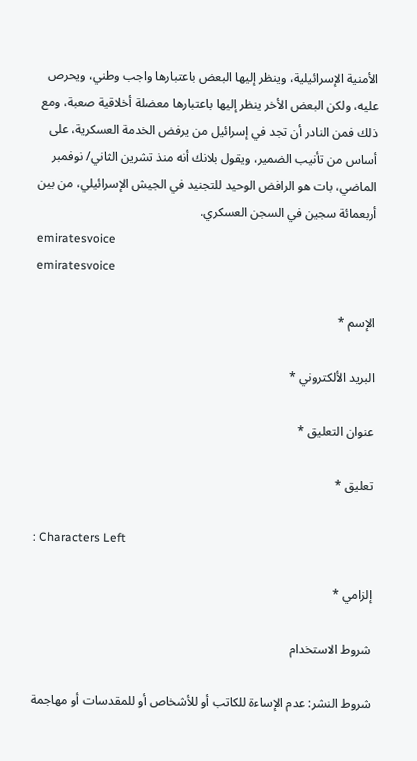الأمنية الإسرائيلية، وينظر إليها البعض باعتبارها واجب وطني، ويحرص عليه، ولكن البعض الأخر ينظر إليها باعتبارها معضلة أخلاقية صعبة، ومع ذلك فمن النادر أن تجد في إسرائيل من يرفض الخدمة العسكرية، على أساس من تأنيب الضمير، ويقول بلانك أنه منذ تشرين الثاني/ نوفمبر الماضي، بات هو الرافض الوحيد للتجنيد في الجيش الإسرائيلي، من بين أربعمائة سجين في السجن العسكري.
emiratesvoice
emiratesvoice

الإسم *

البريد الألكتروني *

عنوان التعليق *

تعليق *

: Characters Left

إلزامي *

شروط الاستخدام

شروط النشر: عدم الإساءة للكاتب أو للأشخاص أو للمقدسات أو مهاجمة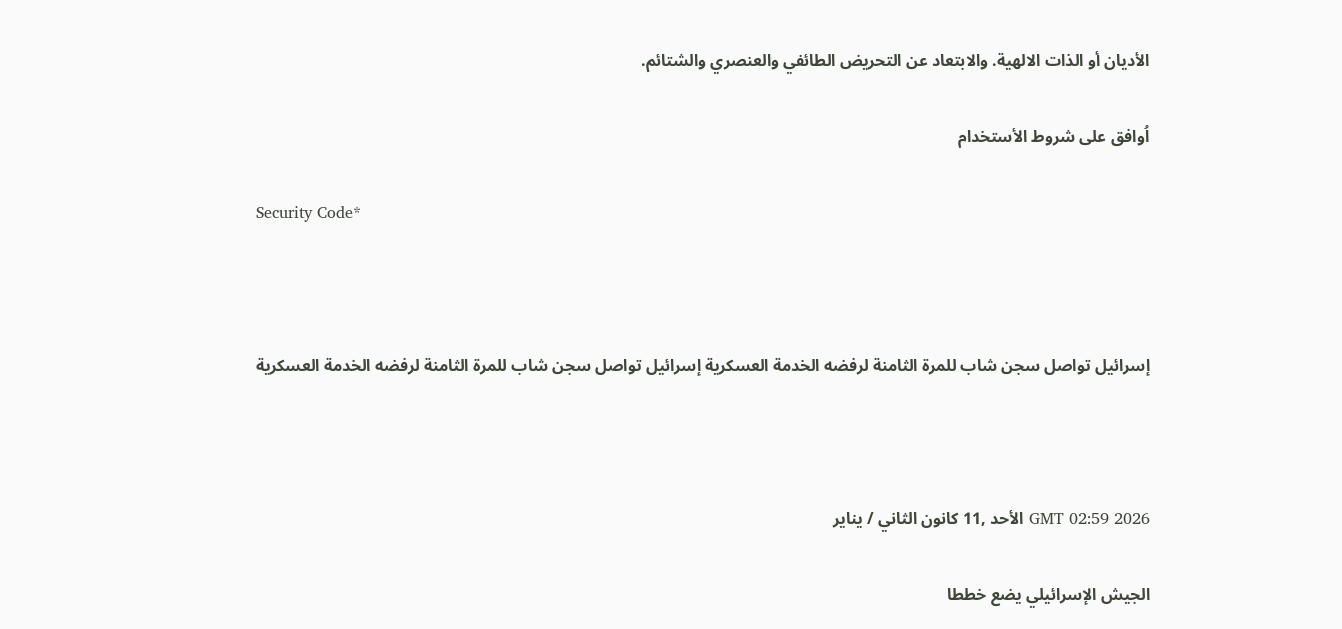الأديان أو الذات الالهية. والابتعاد عن التحريض الطائفي والعنصري والشتائم.

اُوافق على شروط الأستخدام

Security Code*



إسرائيل تواصل سجن شاب للمرة الثامنة لرفضه الخدمة العسكرية إسرائيل تواصل سجن شاب للمرة الثامنة لرفضه الخدمة العسكرية



GMT 02:59 2026 الأحد ,11 كانون الثاني / يناير

الجيش الإسرائيلي يضع خططا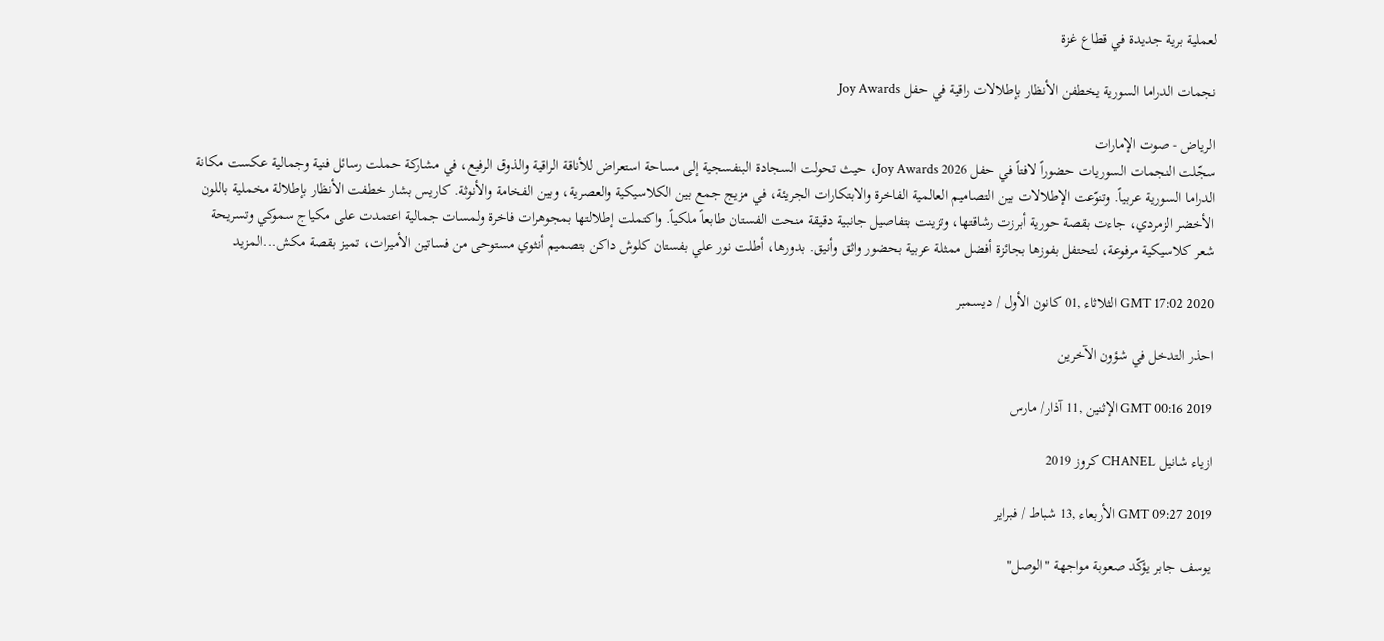لعملية برية جديدة في قطاع غزة

نجمات الدراما السورية يخطفن الأنظار بإطلالات راقية في حفل Joy Awards

الرياض - صوت الإمارات
سجّلت النجمات السوريات حضوراً لافتاً في حفل Joy Awards 2026، حيث تحولت السجادة البنفسجية إلى مساحة استعراض للأناقة الراقية والذوق الرفيع، في مشاركة حملت رسائل فنية وجمالية عكست مكانة الدراما السورية عربياً. وتنوّعت الإطلالات بين التصاميم العالمية الفاخرة والابتكارات الجريئة، في مزيج جمع بين الكلاسيكية والعصرية، وبين الفخامة والأنوثة. كاريس بشار خطفت الأنظار بإطلالة مخملية باللون الأخضر الزمردي، جاءت بقصة حورية أبرزت رشاقتها، وتزينت بتفاصيل جانبية دقيقة منحت الفستان طابعاً ملكياً. واكتملت إطلالتها بمجوهرات فاخرة ولمسات جمالية اعتمدت على مكياج سموكي وتسريحة شعر كلاسيكية مرفوعة، لتحتفل بفوزها بجائزة أفضل ممثلة عربية بحضور واثق وأنيق. بدورها، أطلت نور علي بفستان كلوش داكن بتصميم أنثوي مستوحى من فساتين الأميرات، تميز بقصة مكش...المزيد

GMT 17:02 2020 الثلاثاء ,01 كانون الأول / ديسمبر

احذر التدخل في شؤون الآخرين

GMT 00:16 2019 الإثنين ,11 آذار/ مارس

ازياء شانيل CHANEL كروز 2019

GMT 09:27 2019 الأربعاء ,13 شباط / فبراير

يوسف جابر يؤكّد صعوبة مواجهة "الوصل"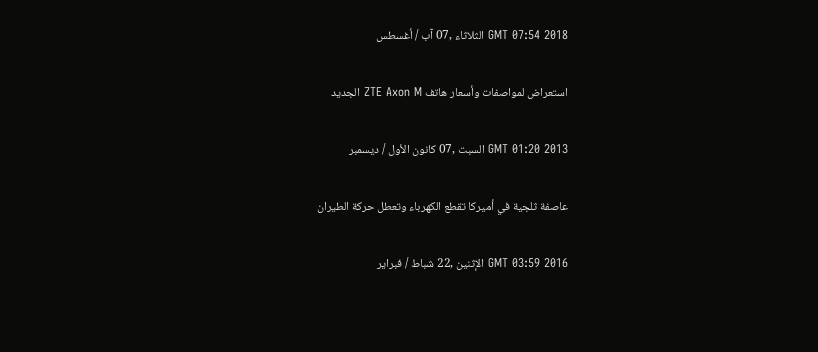GMT 07:54 2018 الثلاثاء ,07 آب / أغسطس

استعراض لمواصفات وأسعار هاتف ZTE Axon M الجديد

GMT 01:20 2013 السبت ,07 كانون الأول / ديسمبر

عاصفة ثلجية في أميركا تقطع الكهرباء وتعطل حركة الطيران

GMT 03:59 2016 الإثنين ,22 شباط / فبراير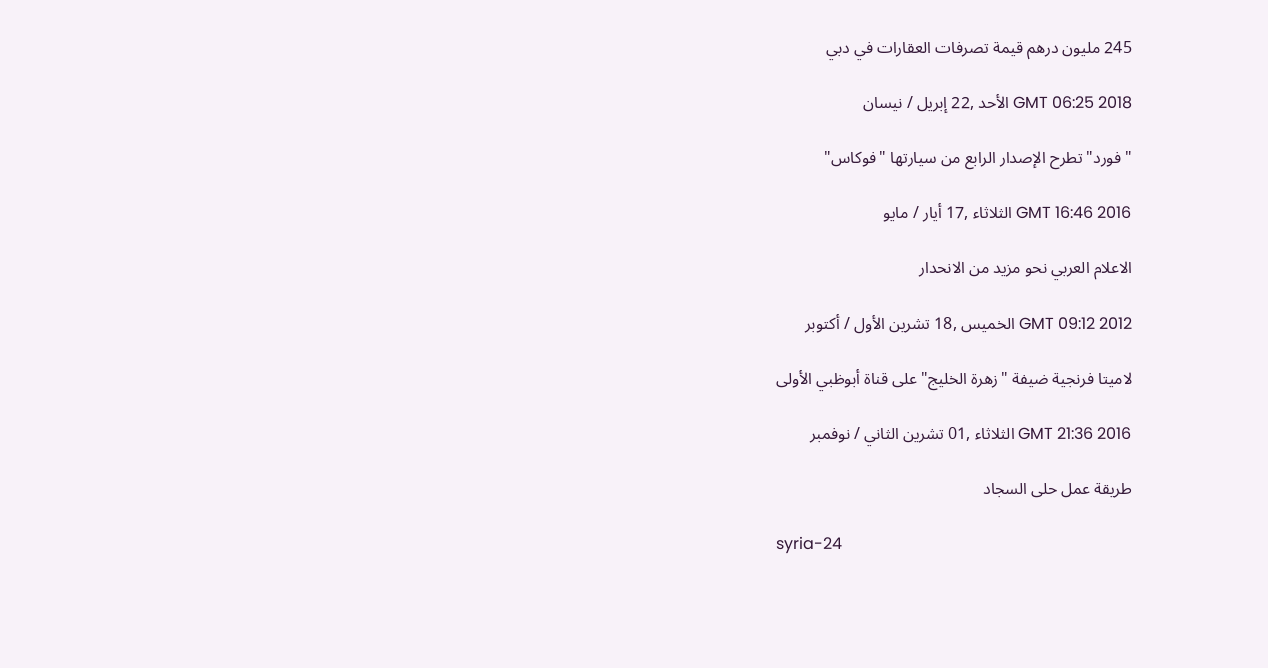245 مليون درهم قيمة تصرفات العقارات في دبي

GMT 06:25 2018 الأحد ,22 إبريل / نيسان

"فورد" تطرح الإصدار الرابع من سيارتها "فوكاس"

GMT 16:46 2016 الثلاثاء ,17 أيار / مايو

الاعلام العربي نحو مزيد من الانحدار

GMT 09:12 2012 الخميس ,18 تشرين الأول / أكتوبر

لاميتا فرنجية ضيفة "زهرة الخليج" على قناة أبوظبي الأولى

GMT 21:36 2016 الثلاثاء ,01 تشرين الثاني / نوفمبر

طريقة عمل حلى السجاد

syria-24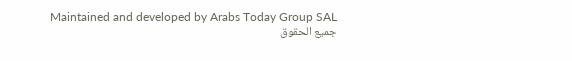Maintained and developed by Arabs Today Group SAL
جميع الحقوق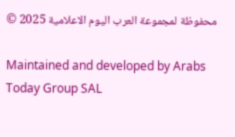محفوظة لمجموعة العرب اليوم الاعلامية 2025 ©

Maintained and developed by Arabs Today Group SAL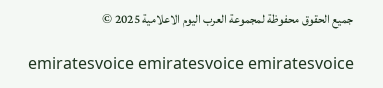جميع الحقوق محفوظة لمجموعة العرب اليوم الاعلامية 2025 ©

emiratesvoice emiratesvoice emiratesvoice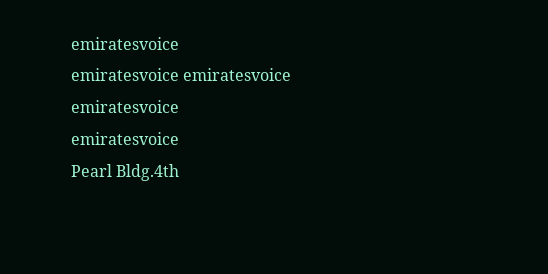emiratesvoice
emiratesvoice emiratesvoice emiratesvoice
emiratesvoice
Pearl Bldg.4th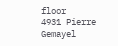floor
4931 Pierre Gemayel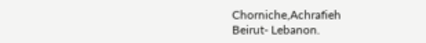Chorniche,Achrafieh
Beirut- Lebanon.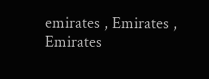emirates , Emirates , Emirates